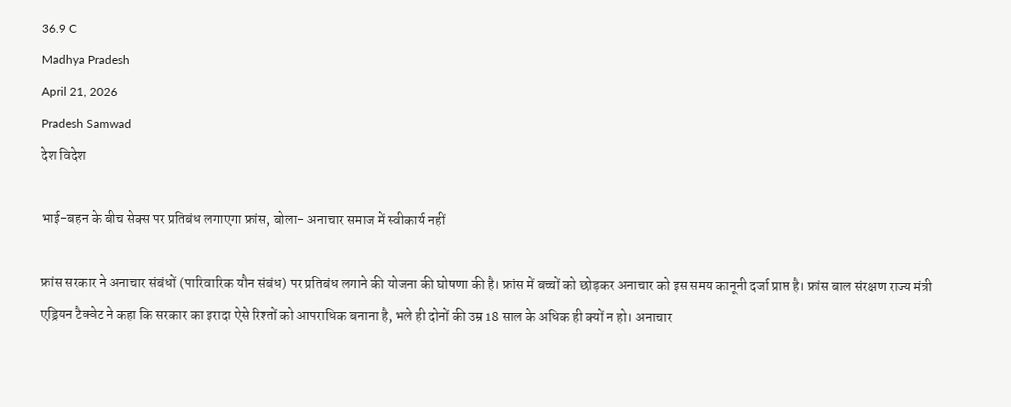36.9 C
Madhya Pradesh
April 21, 2026
Pradesh Samwad
देश विदेश

भाई-बहन के बीच सेक्स पर प्रतिबंध लगाएगा फ्रांस, बोला- अनाचार समाज में स्वीकार्य नहीं

फ्रांस सरकार ने अनाचार संबंधों (पारिवारिक यौन संबंध) पर प्रतिबंध लगाने की योजना की घोषणा की है। फ्रांस में बच्चों को छोड़कर अनाचार को इस समय कानूनी दर्जा प्राप्त है। फ्रांस बाल संरक्षण राज्य मंत्री एड्रियन टैक्वेट ने कहा कि सरकार का इरादा ऐसे रिश्तों को आपराधिक बनाना है, भले ही दोनों की उम्र 18 साल के अधिक ही क्यों न हो। अनाचार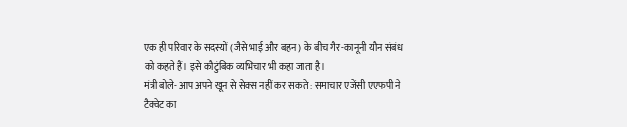एक ही परिवार के सदस्यों (जैसे भाई और बहन) के बीच गैर-कानूनी यौन संबंध को कहते हैं। इसे कौटुंबिक व्यभिचार भी कहा जाता है।
मंत्री बोले- आप अपने खून से सेक्स नहीं कर सकते : समाचार एजेंसी एएफपी ने टैक्वेट का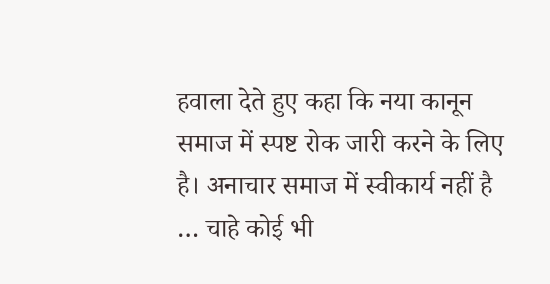हवाला देते हुए कहा कि नया कानून समाज में स्पष्ट रोक जारी करने के लिए है। अनाचार समाज में स्वीकार्य नहीं है … चाहे कोई भी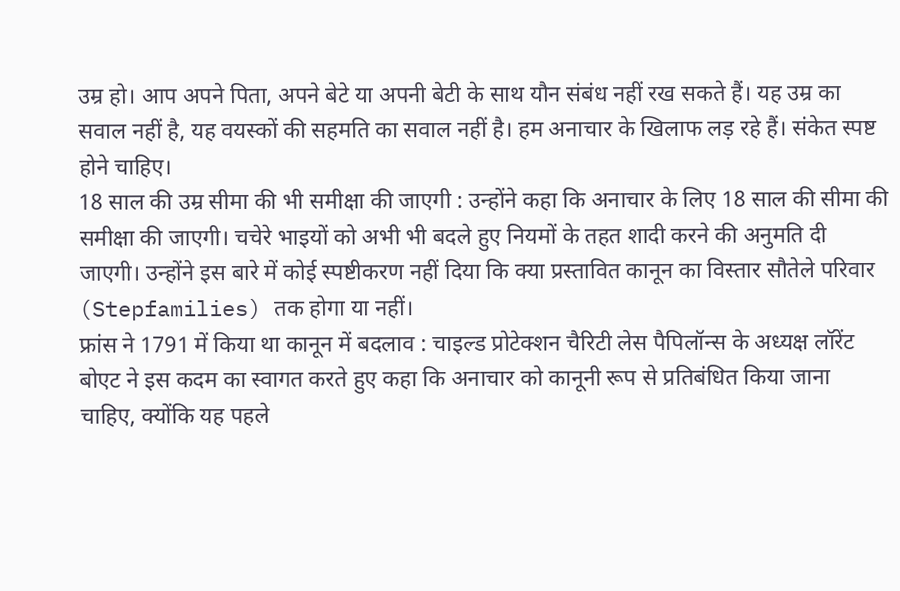उम्र हो। आप अपने पिता, अपने बेटे या अपनी बेटी के साथ यौन संबंध नहीं रख सकते हैं। यह उम्र का सवाल नहीं है, यह वयस्कों की सहमति का सवाल नहीं है। हम अनाचार के खिलाफ लड़ रहे हैं। संकेत स्पष्ट होने चाहिए।
18 साल की उम्र सीमा की भी समीक्षा की जाएगी : उन्होंने कहा कि अनाचार के लिए 18 साल की सीमा की समीक्षा की जाएगी। चचेरे भाइयों को अभी भी बदले हुए नियमों के तहत शादी करने की अनुमति दी जाएगी। उन्होंने इस बारे में कोई स्पष्टीकरण नहीं दिया कि क्या प्रस्तावित कानून का विस्तार सौतेले परिवार (Stepfamilies) तक होगा या नहीं।
फ्रांस ने 1791 में किया था कानून में बदलाव : चाइल्ड प्रोटेक्शन चैरिटी लेस पैपिलॉन्स के अध्यक्ष लॉरेंट बोएट ने इस कदम का स्वागत करते हुए कहा कि अनाचार को कानूनी रूप से प्रतिबंधित किया जाना चाहिए, क्योंकि यह पहले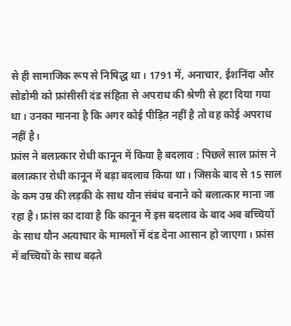से ही सामाजिक रूप से निषिद्ध था। 1791 में, अनाचार, ईशनिंदा और सोडोमी को फ्रांसीसी दंड संहिता से अपराध की श्रेणी से हटा दिया गया था। उनका मानना है कि अगर कोई पीड़ित नहीं है तो वह कोई अपराध नहीं है।
फ्रांस ने बलात्कार रोधी कानून में किया है बदलाव : पिछले साल फ्रांस ने बलात्कार रोधी कानून में बड़ा बदलाव किया था। जिसके बाद से 15 साल के कम उम्र की लड़की के साथ यौन संबंध बनाने को बलात्कार माना जा रहा है। फ्रांस का दावा है कि कानून में इस बदलाव के बाद अब बच्चियों के साथ यौन अत्‍याचार के मामलों में दंड देना आसान हो जाएगा। फ्रांस में बच्चियों के साथ बढ़ते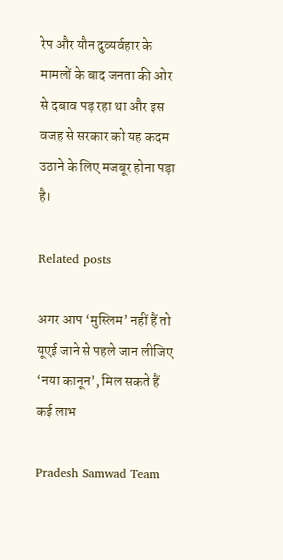रेप और यौन दुव्‍यर्वहार के मामलों के बाद जनता की ओर से दबाव पड़ रहा था और इस वजह से सरकार को यह कदम उठाने के लिए मजबूर होना पड़ा है।

Related posts

अगर आप ‘मुस्लिम’ नहीं हैं तो यूएई जाने से पहले जान लीजिए ‘नया कानून’, मिल सकते हैं कई लाभ

Pradesh Samwad Team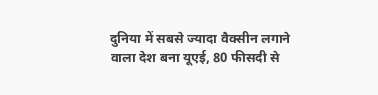दुनिया में सबसे ज्यादा वैक्सीन लगाने वाला देश बना यूएई, 80 फीसदी से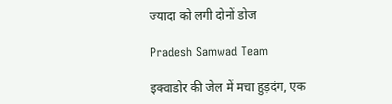ज्यादा को लगी दोनों डोज

Pradesh Samwad Team

इक्वाडोर की जेल में मचा हुड़दंग, एक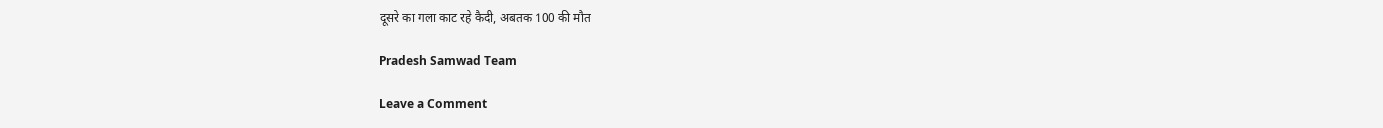दूसरे का गला काट रहे कैदी, अबतक 100 की मौत

Pradesh Samwad Team

Leave a Comment